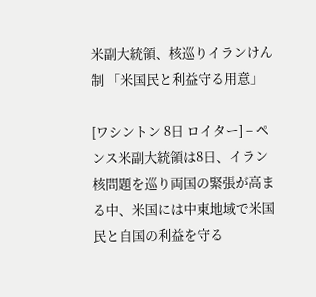米副大統領、核巡りイランけん制 「米国民と利益守る用意」

[ワシントン 8日 ロイター] – ペンス米副大統領は8日、イラン核問題を巡り両国の緊張が高まる中、米国には中東地域で米国民と自国の利益を守る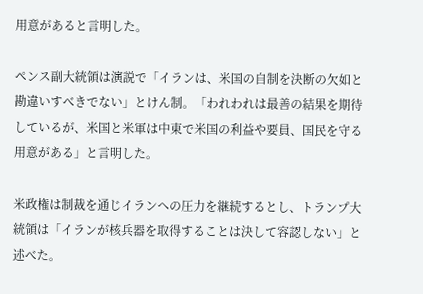用意があると言明した。

ペンス副大統領は演説で「イランは、米国の自制を決断の欠如と勘違いすべきでない」とけん制。「われわれは最善の結果を期待しているが、米国と米軍は中東で米国の利益や要員、国民を守る用意がある」と言明した。

米政権は制裁を通じイランへの圧力を継続するとし、トランプ大統領は「イランが核兵器を取得することは決して容認しない」と述べた。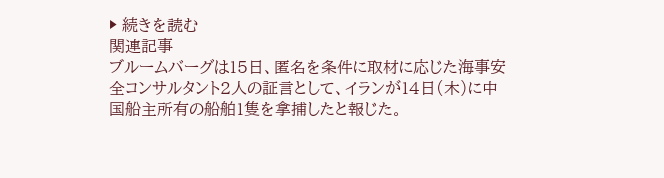▶ 続きを読む
関連記事
ブルームバーグは15日、匿名を条件に取材に応じた海事安全コンサルタント2人の証言として、イランが14日(木)に中国船主所有の船舶1隻を拿捕したと報じた。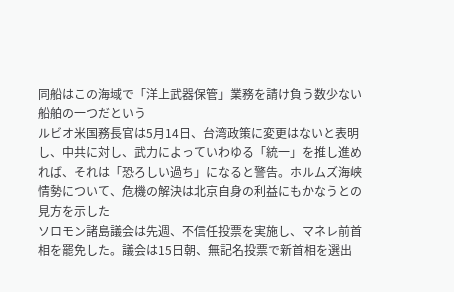同船はこの海域で「洋上武器保管」業務を請け負う数少ない船舶の一つだという
ルビオ米国務長官は5月14日、台湾政策に変更はないと表明し、中共に対し、武力によっていわゆる「統一」を推し進めれば、それは「恐ろしい過ち」になると警告。ホルムズ海峡情勢について、危機の解決は北京自身の利益にもかなうとの見方を示した
ソロモン諸島議会は先週、不信任投票を実施し、マネレ前首相を罷免した。議会は15日朝、無記名投票で新首相を選出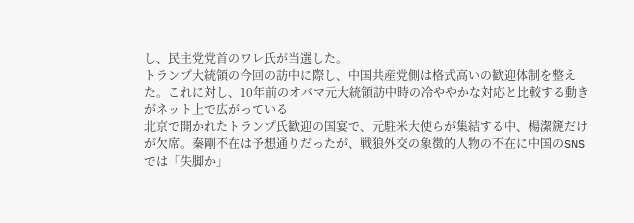し、民主党党首のワレ氏が当選した。
トランプ大統領の今回の訪中に際し、中国共産党側は格式高いの歓迎体制を整えた。これに対し、10年前のオバマ元大統領訪中時の冷ややかな対応と比較する動きがネット上で広がっている
北京で開かれたトランプ氏歓迎の国宴で、元駐米大使らが集結する中、楊潔篪だけが欠席。秦剛不在は予想通りだったが、戦狼外交の象徴的人物の不在に中国のSNSでは「失脚か」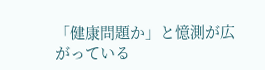「健康問題か」と憶測が広がっている